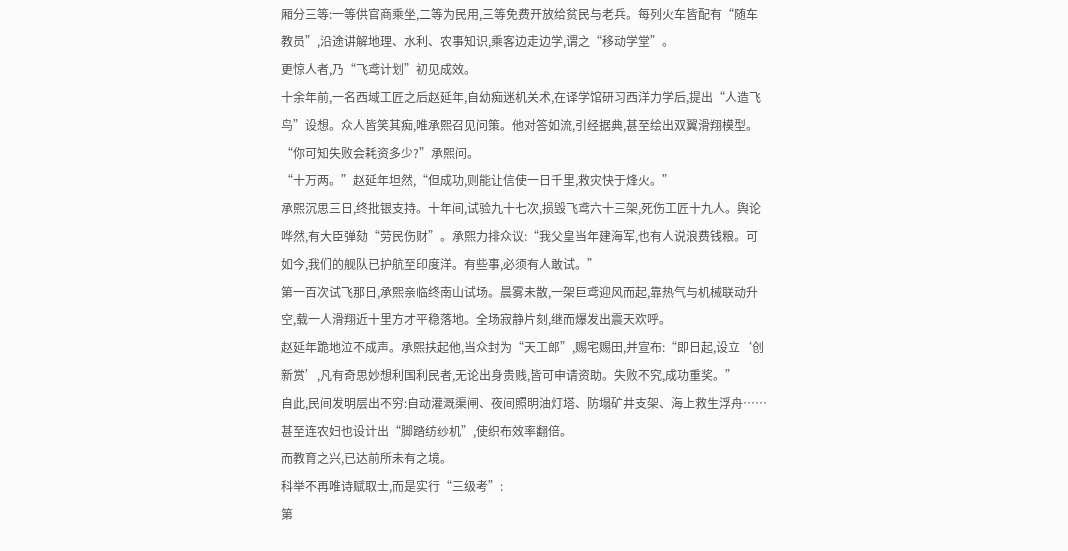厢分三等:一等供官商乘坐,二等为民用,三等免费开放给贫民与老兵。每列火车皆配有“随车教员”,沿途讲解地理、水利、农事知识,乘客边走边学,谓之“移动学堂”。
更惊人者,乃“飞鸢计划”初见成效。
十余年前,一名西域工匠之后赵延年,自幼痴迷机关术,在译学馆研习西洋力学后,提出“人造飞鸟”设想。众人皆笑其痴,唯承熙召见问策。他对答如流,引经据典,甚至绘出双翼滑翔模型。
“你可知失败会耗资多少?”承熙问。
“十万两。”赵延年坦然,“但成功,则能让信使一日千里,救灾快于烽火。”
承熙沉思三日,终批银支持。十年间,试验九十七次,损毁飞鸢六十三架,死伤工匠十九人。舆论哗然,有大臣弹劾“劳民伤财”。承熙力排众议:“我父皇当年建海军,也有人说浪费钱粮。可如今,我们的舰队已护航至印度洋。有些事,必须有人敢试。”
第一百次试飞那日,承熙亲临终南山试场。晨雾未散,一架巨鸢迎风而起,靠热气与机械联动升空,载一人滑翔近十里方才平稳落地。全场寂静片刻,继而爆发出震天欢呼。
赵延年跪地泣不成声。承熙扶起他,当众封为“天工郎”,赐宅赐田,并宣布:“即日起,设立‘创新赏’,凡有奇思妙想利国利民者,无论出身贵贱,皆可申请资助。失败不究,成功重奖。”
自此,民间发明层出不穷:自动灌溉渠闸、夜间照明油灯塔、防塌矿井支架、海上救生浮舟……甚至连农妇也设计出“脚踏纺纱机”,使织布效率翻倍。
而教育之兴,已达前所未有之境。
科举不再唯诗赋取士,而是实行“三级考”:
第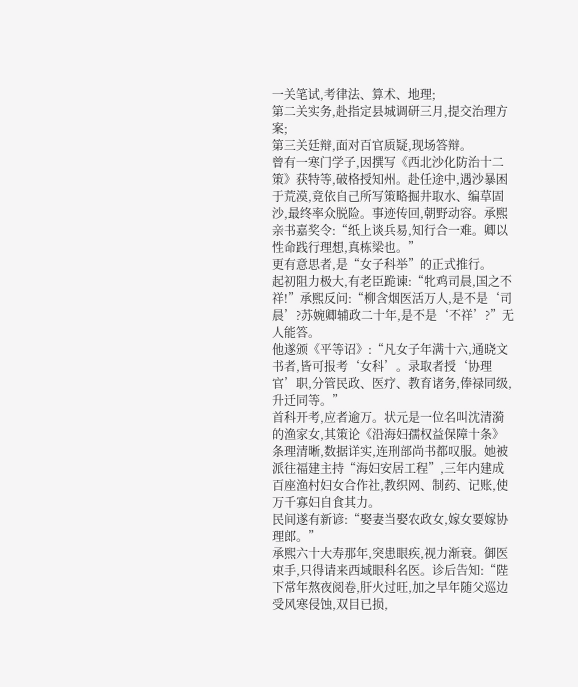一关笔试,考律法、算术、地理;
第二关实务,赴指定县城调研三月,提交治理方案;
第三关廷辩,面对百官质疑,现场答辩。
曾有一寒门学子,因撰写《西北沙化防治十二策》获特等,破格授知州。赴任途中,遇沙暴困于荒漠,竟依自己所写策略掘井取水、编草固沙,最终率众脱险。事迹传回,朝野动容。承熙亲书嘉奖令:“纸上谈兵易,知行合一难。卿以性命践行理想,真栋梁也。”
更有意思者,是“女子科举”的正式推行。
起初阻力极大,有老臣跪谏:“牝鸡司晨,国之不祥!”承熙反问:“柳含烟医活万人,是不是‘司晨’?苏婉卿辅政二十年,是不是‘不祥’?”无人能答。
他遂颁《平等诏》:“凡女子年满十六,通晓文书者,皆可报考‘女科’。录取者授‘协理官’职,分管民政、医疗、教育诸务,俸禄同级,升迁同等。”
首科开考,应者逾万。状元是一位名叫沈清漪的渔家女,其策论《沿海妇孺权益保障十条》条理清晰,数据详实,连刑部尚书都叹服。她被派往福建主持“海妇安居工程”,三年内建成百座渔村妇女合作社,教织网、制药、记账,使万千寡妇自食其力。
民间遂有新谚:“娶妻当娶农政女,嫁女要嫁协理郎。”
承熙六十大寿那年,突患眼疾,视力渐衰。御医束手,只得请来西域眼科名医。诊后告知:“陛下常年熬夜阅卷,肝火过旺,加之早年随父巡边受风寒侵蚀,双目已损,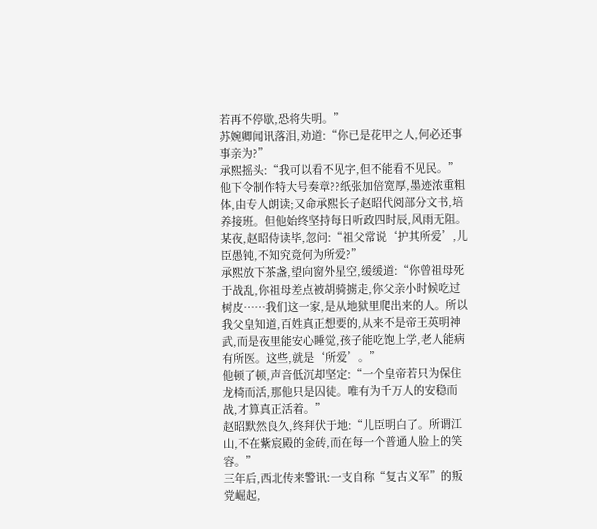若再不停歇,恐将失明。”
苏婉卿闻讯落泪,劝道:“你已是花甲之人,何必还事事亲为?”
承熙摇头:“我可以看不见字,但不能看不见民。”
他下令制作特大号奏章??纸张加倍宽厚,墨迹浓重粗体,由专人朗读;又命承熙长子赵昭代阅部分文书,培养接班。但他始终坚持每日听政四时辰,风雨无阻。
某夜,赵昭侍读毕,忽问:“祖父常说‘护其所爱’,儿臣愚钝,不知究竟何为所爱?”
承熙放下茶盏,望向窗外星空,缓缓道:“你曾祖母死于战乱,你祖母差点被胡骑掳走,你父亲小时候吃过树皮……我们这一家,是从地狱里爬出来的人。所以我父皇知道,百姓真正想要的,从来不是帝王英明神武,而是夜里能安心睡觉,孩子能吃饱上学,老人能病有所医。这些,就是‘所爱’。”
他顿了顿,声音低沉却坚定:“一个皇帝若只为保住龙椅而活,那他只是囚徒。唯有为千万人的安稳而战,才算真正活着。”
赵昭默然良久,终拜伏于地:“儿臣明白了。所谓江山,不在紫宸殿的金砖,而在每一个普通人脸上的笑容。”
三年后,西北传来警讯:一支自称“复古义军”的叛党崛起,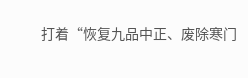打着“恢复九品中正、废除寒门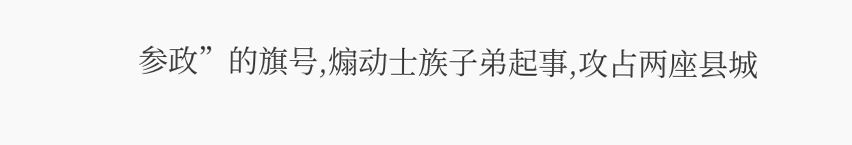参政”的旗号,煽动士族子弟起事,攻占两座县城